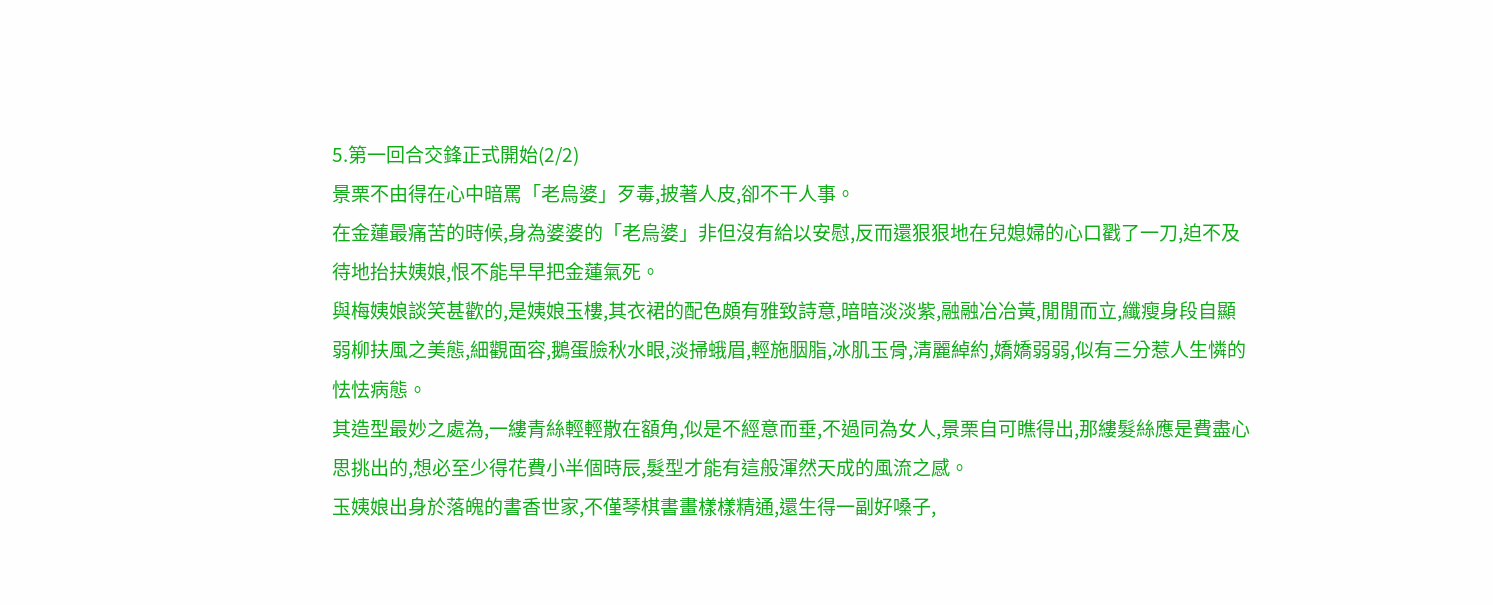5.第一回合交鋒正式開始(2/2)
景栗不由得在心中暗罵「老烏婆」歹毒,披著人皮,卻不干人事。
在金蓮最痛苦的時候,身為婆婆的「老烏婆」非但沒有給以安慰,反而還狠狠地在兒媳婦的心口戳了一刀,迫不及待地抬扶姨娘,恨不能早早把金蓮氣死。
與梅姨娘談笑甚歡的,是姨娘玉樓,其衣裙的配色頗有雅致詩意,暗暗淡淡紫,融融冶冶黃,閒閒而立,纖瘦身段自顯弱柳扶風之美態,細觀面容,鵝蛋臉秋水眼,淡掃蛾眉,輕施胭脂,冰肌玉骨,清麗綽約,嬌嬌弱弱,似有三分惹人生憐的怯怯病態。
其造型最妙之處為,一縷青絲輕輕散在額角,似是不經意而垂,不過同為女人,景栗自可瞧得出,那縷髮絲應是費盡心思挑出的,想必至少得花費小半個時辰,髮型才能有這般渾然天成的風流之感。
玉姨娘出身於落魄的書香世家,不僅琴棋書畫樣樣精通,還生得一副好嗓子,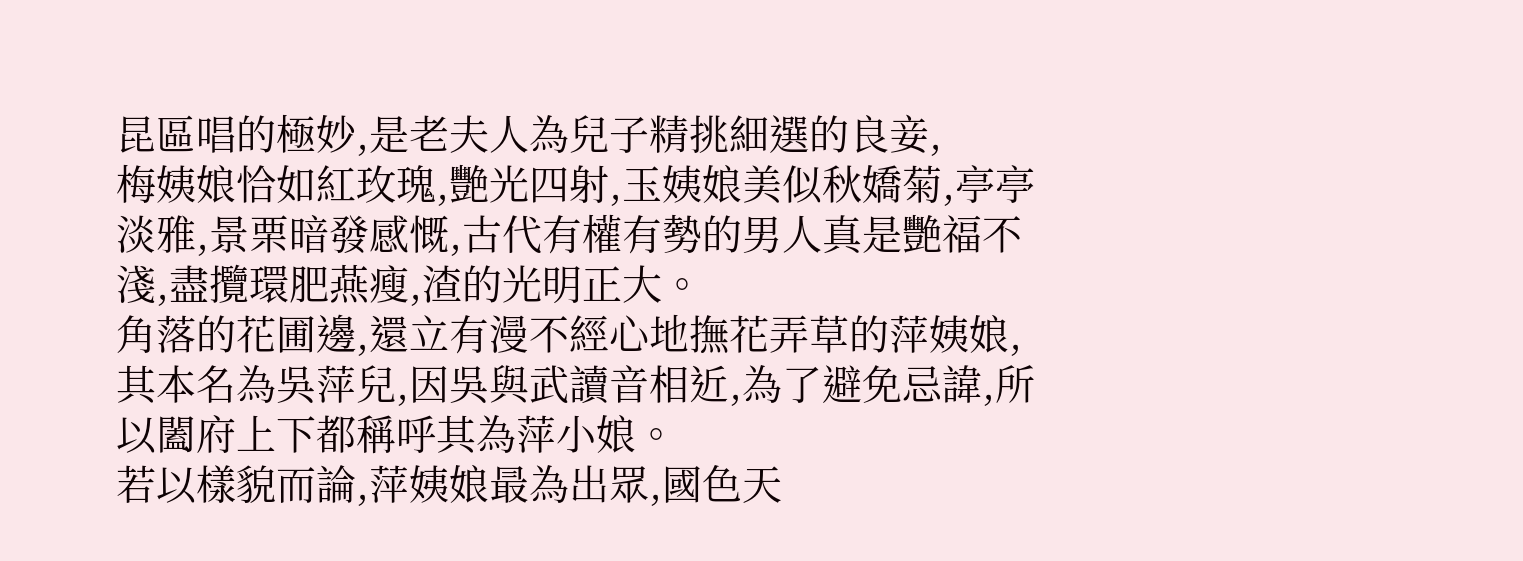昆區唱的極妙,是老夫人為兒子精挑細選的良妾,
梅姨娘恰如紅玫瑰,艷光四射,玉姨娘美似秋嬌菊,亭亭淡雅,景栗暗發感慨,古代有權有勢的男人真是艷福不淺,盡攬環肥燕瘦,渣的光明正大。
角落的花圃邊,還立有漫不經心地撫花弄草的萍姨娘,其本名為吳萍兒,因吳與武讀音相近,為了避免忌諱,所以闔府上下都稱呼其為萍小娘。
若以樣貌而論,萍姨娘最為出眾,國色天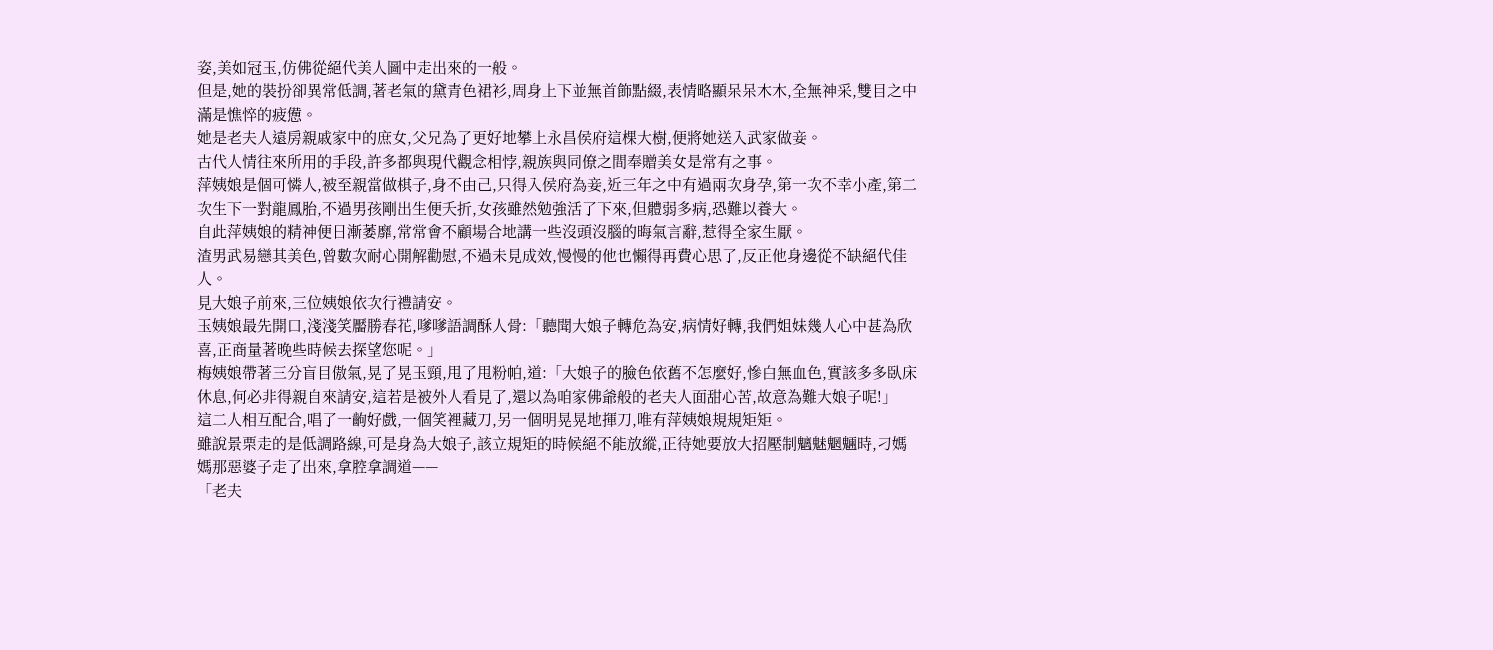姿,美如冠玉,仿佛從絕代美人圖中走出來的一般。
但是,她的裝扮卻異常低調,著老氣的黛青色裙衫,周身上下並無首飾點綴,表情略顯呆呆木木,全無神采,雙目之中滿是憔悴的疲憊。
她是老夫人遠房親戚家中的庶女,父兄為了更好地攀上永昌侯府這棵大樹,便將她送入武家做妾。
古代人情往來所用的手段,許多都與現代觀念相悖,親族與同僚之間奉贈美女是常有之事。
萍姨娘是個可憐人,被至親當做棋子,身不由己,只得入侯府為妾,近三年之中有過兩次身孕,第一次不幸小產,第二次生下一對龍鳳胎,不過男孩剛出生便夭折,女孩雖然勉強活了下來,但體弱多病,恐難以養大。
自此萍姨娘的精神便日漸萎靡,常常會不顧場合地講一些沒頭沒腦的晦氣言辭,惹得全家生厭。
渣男武易戀其美色,曾數次耐心開解勸慰,不過未見成效,慢慢的他也懶得再費心思了,反正他身邊從不缺絕代佳人。
見大娘子前來,三位姨娘依次行禮請安。
玉姨娘最先開口,淺淺笑靨勝春花,嗲嗲語調酥人骨:「聽聞大娘子轉危為安,病情好轉,我們姐妹幾人心中甚為欣喜,正商量著晚些時候去探望您呢。」
梅姨娘帶著三分盲目傲氣,晃了晃玉頸,甩了甩粉帕,道:「大娘子的臉色依舊不怎麼好,慘白無血色,實該多多臥床休息,何必非得親自來請安,這若是被外人看見了,還以為咱家佛爺般的老夫人面甜心苦,故意為難大娘子呢!」
這二人相互配合,唱了一齣好戲,一個笑裡藏刀,另一個明晃晃地揮刀,唯有萍姨娘規規矩矩。
雖說景栗走的是低調路線,可是身為大娘子,該立規矩的時候絕不能放縱,正待她要放大招壓制魑魅魍魎時,刁媽媽那惡婆子走了出來,拿腔拿調道——
「老夫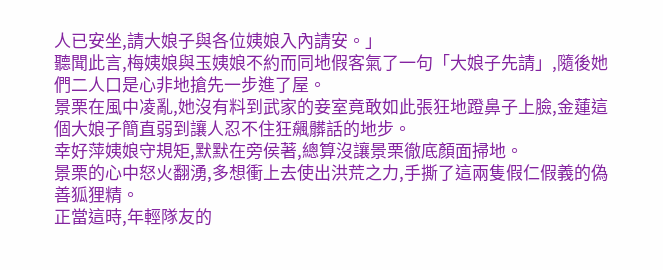人已安坐,請大娘子與各位姨娘入內請安。」
聽聞此言,梅姨娘與玉姨娘不約而同地假客氣了一句「大娘子先請」,隨後她們二人口是心非地搶先一步進了屋。
景栗在風中凌亂,她沒有料到武家的妾室竟敢如此張狂地蹬鼻子上臉,金蓮這個大娘子簡直弱到讓人忍不住狂飆髒話的地步。
幸好萍姨娘守規矩,默默在旁侯著,總算沒讓景栗徹底顏面掃地。
景栗的心中怒火翻湧,多想衝上去使出洪荒之力,手撕了這兩隻假仁假義的偽善狐狸精。
正當這時,年輕隊友的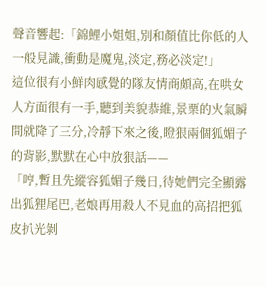聲音響起:「錦鯉小姐姐,別和顏值比你低的人一般見識,衝動是魔鬼,淡定,務必淡定!」
這位很有小鮮肉感覺的隊友情商頗高,在哄女人方面很有一手,聽到美貌恭維,景栗的火氣瞬間就降了三分,冷靜下來之後,瞪狠兩個狐媚子的背影,默默在心中放狠話——
「哼,暫且先縱容狐媚子幾日,待她們完全顯露出狐狸尾巴,老娘再用殺人不見血的高招把狐皮扒光剝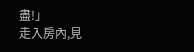盡!」
走入房內,見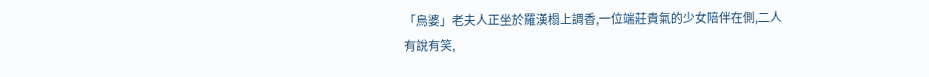「烏婆」老夫人正坐於羅漢榻上調香,一位端莊貴氣的少女陪伴在側,二人有說有笑,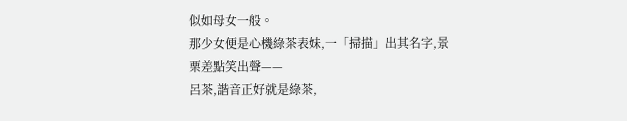似如母女一般。
那少女便是心機綠茶表妹,一「掃描」出其名字,景栗差點笑出聲——
呂茶,諧音正好就是綠茶,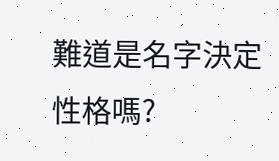難道是名字決定性格嗎?